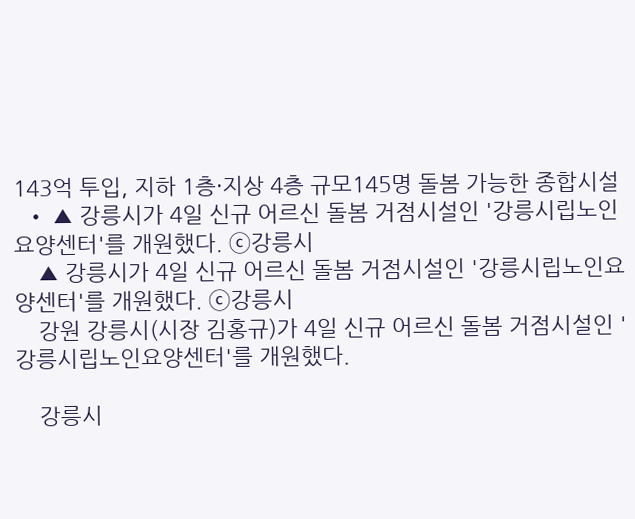143억 투입, 지하 1층·지상 4층 규모145명 돌봄 가능한 종합시설
  • ▲ 강릉시가 4일 신규 어르신 돌봄 거점시설인 '강릉시립노인요양센터'를 개원했다. ⓒ강릉시
    ▲ 강릉시가 4일 신규 어르신 돌봄 거점시설인 '강릉시립노인요양센터'를 개원했다. ⓒ강릉시
    강원 강릉시(시장 김홍규)가 4일 신규 어르신 돌봄 거점시설인 '강릉시립노인요양센터'를 개원했다.

    강릉시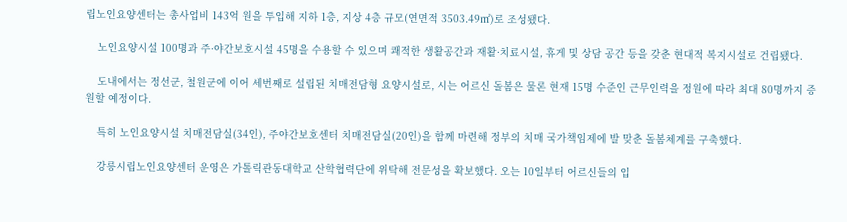립노인요양센터는 총사업비 143억 원을 투입해 지하 1층, 지상 4층 규모(연면적 3503.49㎡)로 조성됐다.

    노인요양시설 100명과 주·야간보호시설 45명을 수용할 수 있으며 쾌적한 생활공간과 재활·치료시설, 휴게 및 상담 공간 등을 갖춘 현대적 복지시설로 건립됐다.

    도내에서는 정선군, 철원군에 이어 세번째로 설립된 치매전담형 요양시설로, 시는 어르신 돌봄은 물론 현재 15명 수준인 근무인력을 정원에 따라 최대 80명까지 증원할 예정이다.

    특히 노인요양시설 치매전담실(34인), 주야간보호센터 치매전담실(20인)을 함께 마련해 정부의 치매 국가책임제에 발 맞춘 돌봄체계를 구축했다.

    강릉시립노인요양센터 운영은 가톨릭관동대학교 산학협력단에 위탁해 전문성을 확보했다. 오는 10일부터 어르신들의 입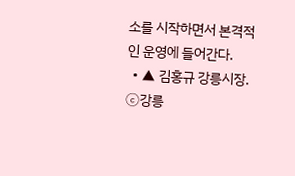소를 시작하면서 본격적인 운영에 들어간다.
  • ▲ 김홍규 강릉시장. ⓒ강릉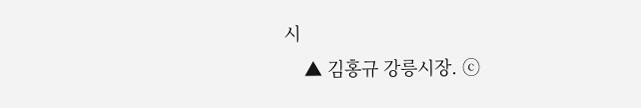시
    ▲ 김홍규 강릉시장. ⓒ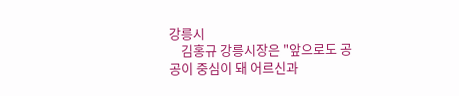강릉시
    김홍규 강릉시장은 "앞으로도 공공이 중심이 돼 어르신과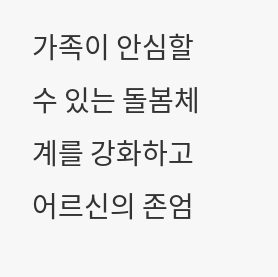가족이 안심할 수 있는 돌봄체계를 강화하고 어르신의 존엄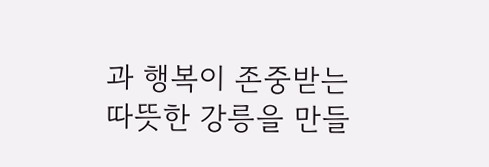과 행복이 존중받는 따뜻한 강릉을 만들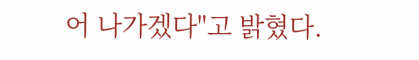어 나가겠다"고 밝혔다.